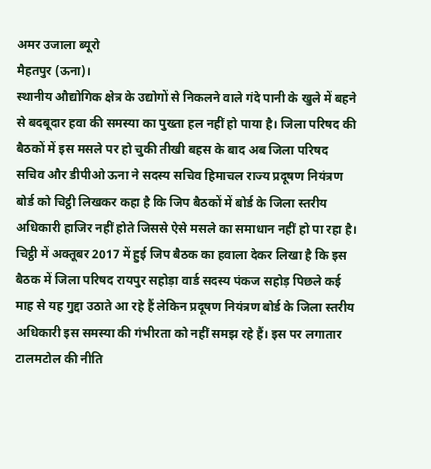अमर उजाला ब्यूरो
मैहतपुर (ऊना)।
स्थानीय औद्योगिक क्षेत्र के उद्योगों से निकलने वाले गंदे पानी के खुले में बहने से बदबूदार हवा की समस्या का पुख्ता हल नहीं हो पाया है। जिला परिषद की बैठकों में इस मसले पर हो चुकी तीखी बहस के बाद अब जिला परिषद सचिव और डीपीओ ऊना ने सदस्य सचिव हिमाचल राज्य प्रदूषण नियंत्रण बोर्ड को चिट्ठी लिखकर कहा है कि जिप बैठकों में बोर्ड के जिला स्तरीय अधिकारी हाजिर नहीं होते जिससे ऐसे मसले का समाधान नहीं हो पा रहा है।
चिट्ठी में अक्तूबर 2017 में हुई जिप बैठक का हवाला देकर लिखा है कि इस बैठक में जिला परिषद रायपुर सहोड़ा वार्ड सदस्य पंकज सहोड़ पिछले कई माह से यह गुद्दा उठाते आ रहे हैं लेकिन प्रदूषण नियंत्रण बोर्ड के जिला स्तरीय अधिकारी इस समस्या की गंभीरता को नहीं समझ रहे हैं। इस पर लगातार टालमटोल की नीति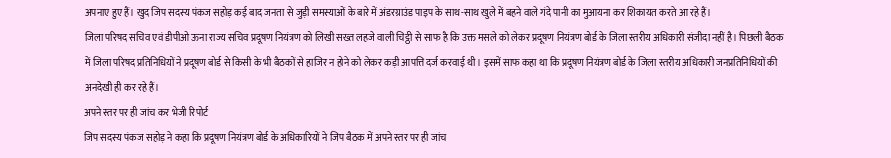अपनाए हुए हैं। खुद जिप सदस्य पंकज सहोड़ कई बाद जनता से जुड़ी समस्याओं के बारे में अंडरग्राउंड पाइप के साथ-साथ खुले में बहने वाले गंदे पानी का मुआयना कर शिकायत करते आ रहे हैं।
जिला परिषद सचिव एवं डीपीओ ऊना राज्य सचिव प्रदूषण नियंत्रण को लिखी सख्त लहजे वाली चिट्ठी से साफ है कि उक्त मसले को लेकर प्रदूषण नियंत्रण बोर्ड के जिला स्तरीय अधिकारी संजीदा नहीं है। पिछली बैठक में जिला परिषद प्रतिनिधियों ने प्रदूषण बोर्ड से किसी के भी बैठकों से हाजिर न होने को लेकर कड़ी आपत्ति दर्ज करवाई थी। इसमें साफ कहा था कि प्रदूषण नियंत्रण बोर्ड के जिला स्तरीय अधिकारी जनप्रतिनिधियों की अनदेखी ही कर रहे हैं।
अपने स्तर पर ही जांच कर भेजी रिपोर्ट
जिप सदस्य पंकज सहोड़ ने कहा कि प्रदूषण नियंत्रण बोर्ड के अधिकारियों ने जिप बैठक में अपने स्तर पर ही जांच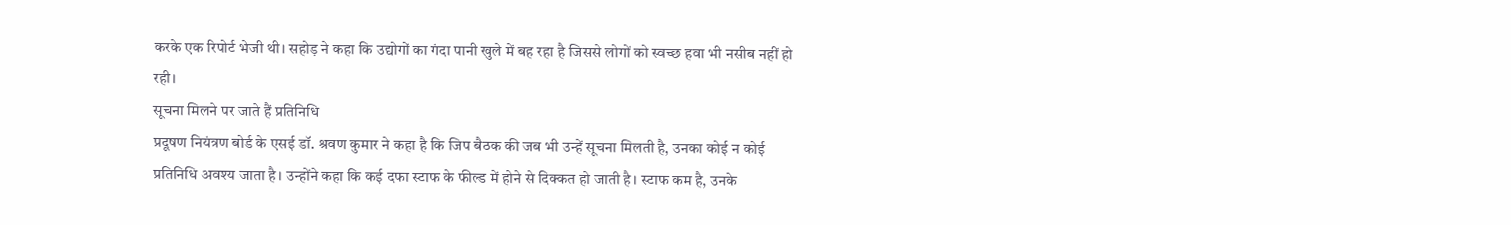करके एक रिपोर्ट भेजी थी। सहोड़ ने कहा कि उद्योगों का गंदा पानी खुले में बह रहा है जिससे लोगों को स्वच्छ हवा भी नसीब नहीं हो रही।
सूचना मिलने पर जाते हैं प्रतिनिधि
प्रदूषण नियंत्रण बोर्ड के एसई डॉ. श्रवण कुमार ने कहा है कि जिप बैठक की जब भी उन्हें सूचना मिलती है, उनका कोई न कोई प्रतिनिधि अवश्य जाता है। उन्होंने कहा कि कई दफा स्टाफ के फील्ड में होने से दिक्कत हो जाती है। स्टाफ कम है, उनके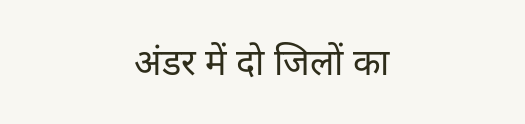अंडर में दो जिलों का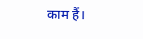काम हैं।